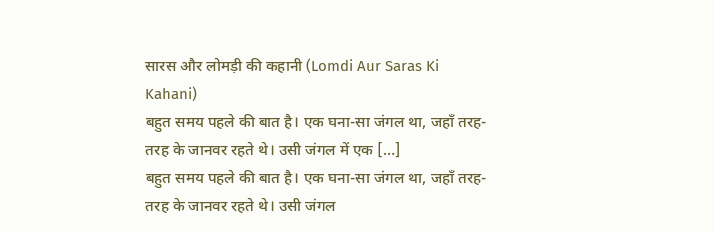सारस और लोमड़ी की कहानी (Lomdi Aur Saras Ki Kahani)
बहुत समय पहले की बात है। एक घना-सा जंगल था, जहाँ तरह-तरह के जानवर रहते थे। उसी जंगल में एक […]
बहुत समय पहले की बात है। एक घना-सा जंगल था, जहाँ तरह-तरह के जानवर रहते थे। उसी जंगल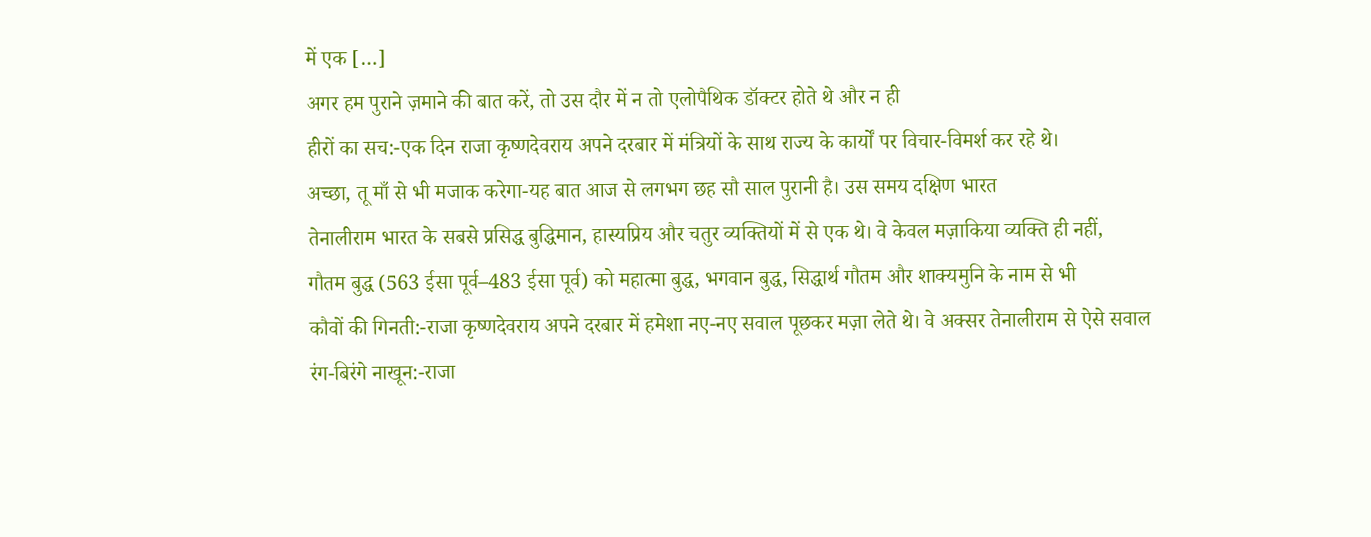में एक […]
अगर हम पुराने ज़माने की बात करें, तो उस दौर में न तो एलोपैथिक डॉक्टर होते थे और न ही
हीरों का सच:-एक दिन राजा कृष्णदेवराय अपने दरबार में मंत्रियों के साथ राज्य के कार्यों पर विचार-विमर्श कर रहे थे।
अच्छा, तू माँ से भी मजाक करेगा-यह बात आज से लगभग छह सौ साल पुरानी है। उस समय दक्षिण भारत
तेनालीराम भारत के सबसे प्रसिद्ध बुद्धिमान, हास्यप्रिय और चतुर व्यक्तियों में से एक थे। वे केवल मज़ाकिया व्यक्ति ही नहीं,
गौतम बुद्ध (563 ईसा पूर्व–483 ईसा पूर्व) को महात्मा बुद्ध, भगवान बुद्ध, सिद्धार्थ गौतम और शाक्यमुनि के नाम से भी
कौवों की गिनती:-राजा कृष्णदेवराय अपने दरबार में हमेशा नए-नए सवाल पूछकर मज़ा लेते थे। वे अक्सर तेनालीराम से ऐसे सवाल
रंग-बिरंगे नाखून:-राजा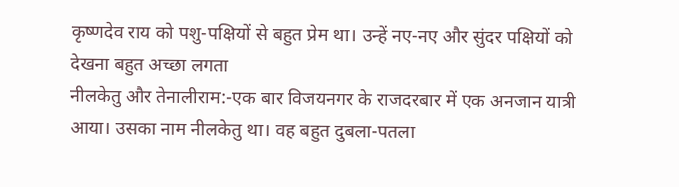कृष्णदेव राय को पशु-पक्षियों से बहुत प्रेम था। उन्हें नए-नए और सुंदर पक्षियों को देखना बहुत अच्छा लगता
नीलकेतु और तेनालीराम:-एक बार विजयनगर के राजदरबार में एक अनजान यात्री आया। उसका नाम नीलकेतु था। वह बहुत दुबला-पतला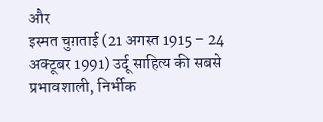और
इस्मत चुग़ताई (21 अगस्त 1915 – 24 अक्टूबर 1991) उर्दू साहित्य की सबसे प्रभावशाली, निर्भीक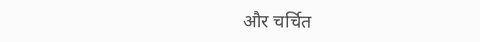और चर्चित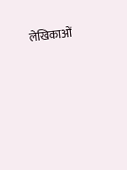लेखिकाओं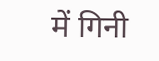में गिनी